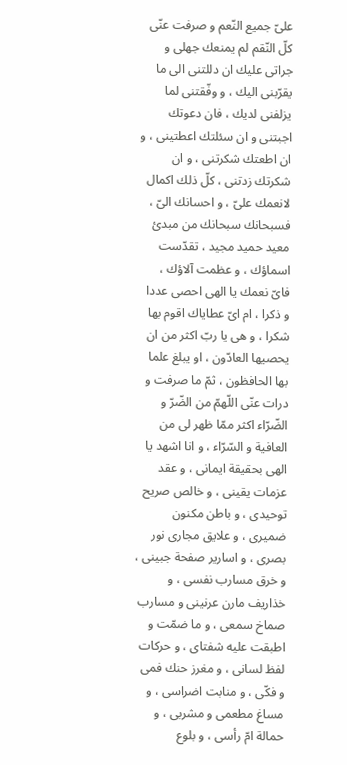علىّ جميع النّعم و صرفت عنّى كلّ النّقم لم يمنعك جهلى و جراتى عليك ان دللتنى الى ما يقرّبنى اليك ، و وفّقتنى لما يزلفنى لديك ، فان دعوتك اجبتنى و ان سئلتك اعطتينى ، و ان اطعتك شكرتنى ، و ان شكرتك زدتنى ، كلّ ذلك اكمال لانعمك علىّ ، و احسانك الىّ ، فسبحانك سبحانك من مبدئ معيد حميد مجيد ، تقدّست اسماؤك ، و عظمت آلاؤك ، فاىّ نعمك يا الهى احصى عددا و ذكرا ، ام اىّ عطاياك اقوم بها شكرا ، و هى يا ربّ اكثر من ان يحصيها العادّون ، او يبلغ علما بها الحافظون ، ثمّ ما صرفت و درات عنّى اللّهمّ من الضّرّ و الضّرّاء اكثر ممّا ظهر لى من العافية و السّرّاء ، و انا اشهد يا الهى بحقيقة ايمانى ، و عقد عزمات يقينى ، و خالص صريح توحيدى ، و باطن مكنون ضميرى ، و علايق مجارى نور بصرى ، و اسارير صفحة جبينى ، و خرق مسارب نفسى ، و خذاريف مارن عرنينى و مسارب صماخ سمعى ، و ما ضمّت و اطبقت عليه شفتاى ، و حركات لفظ لسانى ، و مغرز حنك فمى و فكّى ، و منابت اضراسى ، و مساغ مطعمى و مشربى ، و حمالة امّ رأسى ، و بلوع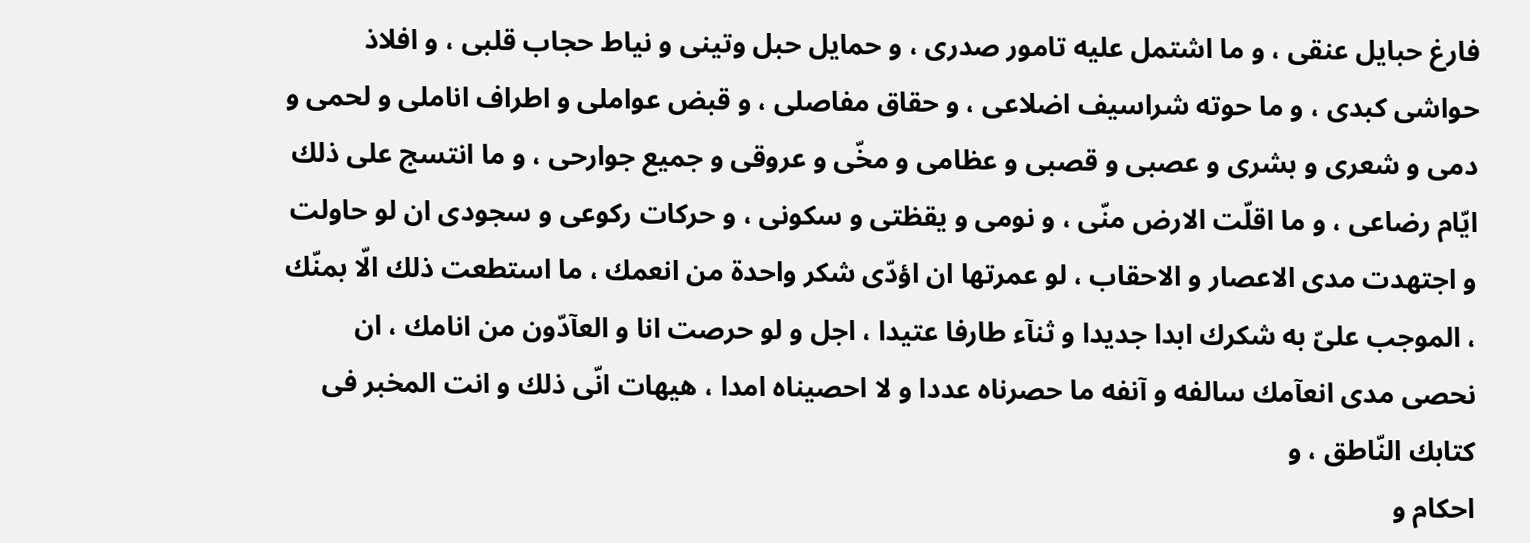فارغ حبايل عنقى ، و ما اشتمل عليه تامور صدرى ، و حمايل حبل وتينى و نياط حجاب قلبى ، و افلاذ حواشى كبدى ، و ما حوته شراسيف اضلاعى ، و حقاق مفاصلى ، و قبض عواملى و اطراف اناملى و لحمى و دمى و شعرى و بشرى و عصبى و قصبى و عظامى و مخّى و عروقى و جميع جوارحى ، و ما انتسج على ذلك ايّام رضاعى ، و ما اقلّت الارض منّى ، و نومى و يقظتى و سكونى ، و حركات ركوعى و سجودى ان لو حاولت و اجتهدت مدى الاعصار و الاحقاب ، لو عمرتها ان اؤدّى شكر واحدة من انعمك ، ما استطعت ذلك الّا بمنّك ، الموجب علىّ به شكرك ابدا جديدا و ثنآء طارفا عتيدا ، اجل و لو حرصت انا و العآدّون من انامك ، ان نحصى مدى انعآمك سالفه و آنفه ما حصرناه عددا و لا احصيناه امدا ، هيهات انّى ذلك و انت المخبر فى كتابك النّاطق ، و
احكام و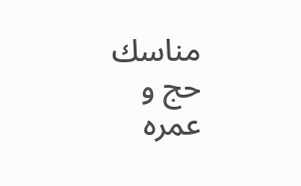مناسك حج و عمره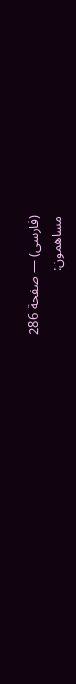(فارسى) — صفحة 286
مساهمون: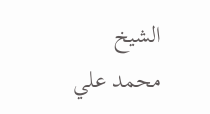الشيخ محمد علي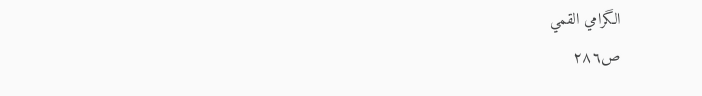الگرامي القمي
ص٢٨٦